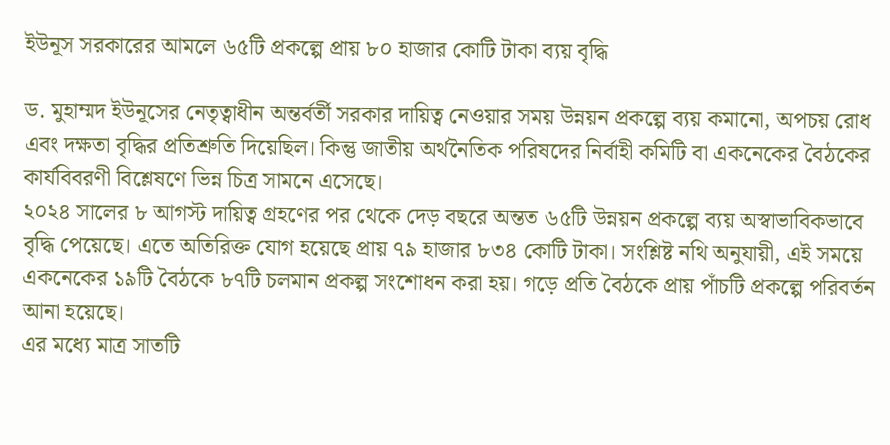ইউনূস সরকারের আমলে ৬৫টি প্রকল্পে প্রায় ৮০ হাজার কোটি টাকা ব্যয় বৃদ্ধি

ড. মুহাম্মদ ইউনূসের নেতৃত্বাধীন অন্তর্বর্তী সরকার দায়িত্ব নেওয়ার সময় উন্নয়ন প্রকল্পে ব্যয় কমানো, অপচয় রোধ এবং দক্ষতা বৃদ্ধির প্রতিশ্রুতি দিয়েছিল। কিন্তু জাতীয় অর্থনৈতিক পরিষদের নির্বাহী কমিটি বা একনেকের বৈঠকের কার্যবিবরণী বিশ্লেষণে ভিন্ন চিত্র সামনে এসেছে।
২০২৪ সালের ৮ আগস্ট দায়িত্ব গ্রহণের পর থেকে দেড় বছরে অন্তত ৬৫টি উন্নয়ন প্রকল্পে ব্যয় অস্বাভাবিকভাবে বৃদ্ধি পেয়েছে। এতে অতিরিক্ত যোগ হয়েছে প্রায় ৭৯ হাজার ৮৩৪ কোটি টাকা। সংশ্লিষ্ট নথি অনুযায়ী, এই সময়ে একনেকের ১৯টি বৈঠকে ৮৭টি চলমান প্রকল্প সংশোধন করা হয়। গড়ে প্রতি বৈঠকে প্রায় পাঁচটি প্রকল্পে পরিবর্তন আনা হয়েছে।
এর মধ্যে মাত্র সাতটি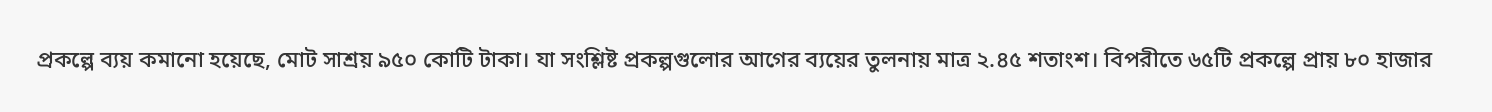প্রকল্পে ব্যয় কমানো হয়েছে, মোট সাশ্রয় ৯৫০ কোটি টাকা। যা সংশ্লিষ্ট প্রকল্পগুলোর আগের ব্যয়ের তুলনায় মাত্র ২.৪৫ শতাংশ। বিপরীতে ৬৫টি প্রকল্পে প্রায় ৮০ হাজার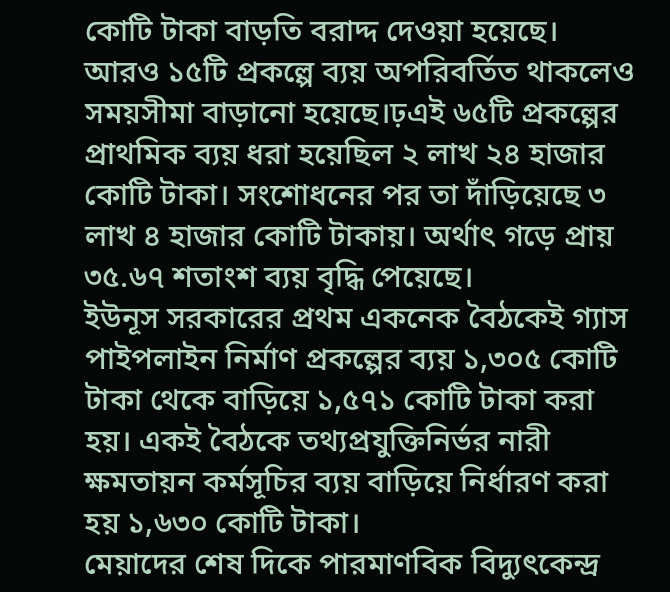কোটি টাকা বাড়তি বরাদ্দ দেওয়া হয়েছে। আরও ১৫টি প্রকল্পে ব্যয় অপরিবর্তিত থাকলেও সময়সীমা বাড়ানো হয়েছে।ঢ়এই ৬৫টি প্রকল্পের প্রাথমিক ব্যয় ধরা হয়েছিল ২ লাখ ২৪ হাজার কোটি টাকা। সংশোধনের পর তা দাঁড়িয়েছে ৩ লাখ ৪ হাজার কোটি টাকায়। অর্থাৎ গড়ে প্রায় ৩৫.৬৭ শতাংশ ব্যয় বৃদ্ধি পেয়েছে।
ইউনূস সরকারের প্রথম একনেক বৈঠকেই গ্যাস পাইপলাইন নির্মাণ প্রকল্পের ব্যয় ১,৩০৫ কোটি টাকা থেকে বাড়িয়ে ১,৫৭১ কোটি টাকা করা হয়। একই বৈঠকে তথ্যপ্রযুক্তিনির্ভর নারী ক্ষমতায়ন কর্মসূচির ব্যয় বাড়িয়ে নির্ধারণ করা হয় ১,৬৩০ কোটি টাকা।
মেয়াদের শেষ দিকে পারমাণবিক বিদ্যুৎকেন্দ্র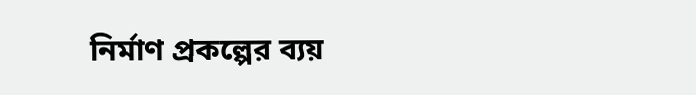নির্মাণ প্রকল্পের ব্যয়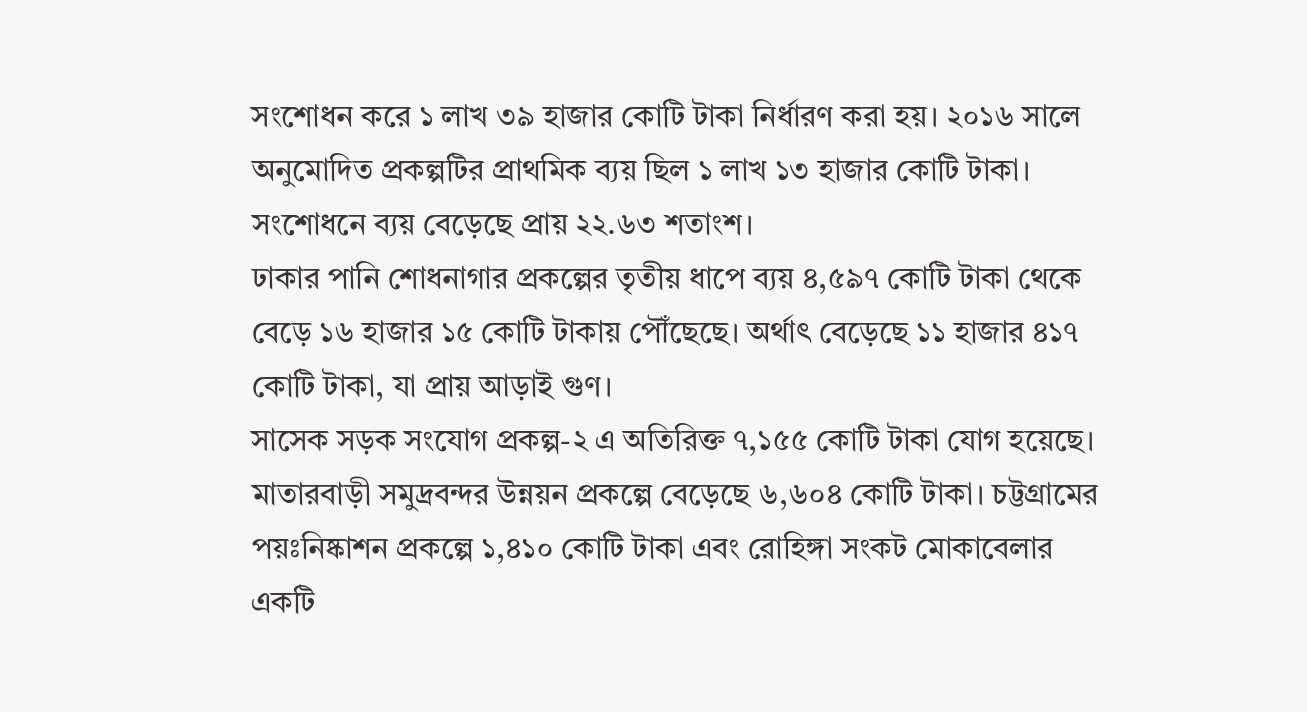সংশোধন করে ১ লাখ ৩৯ হাজার কোটি টাকা নির্ধারণ করা হয়। ২০১৬ সালে অনুমোদিত প্রকল্পটির প্রাথমিক ব্যয় ছিল ১ লাখ ১৩ হাজার কোটি টাকা। সংশোধনে ব্যয় বেড়েছে প্রায় ২২.৬৩ শতাংশ।
ঢাকার পানি শোধনাগার প্রকল্পের তৃতীয় ধাপে ব্যয় ৪,৫৯৭ কোটি টাকা থেকে বেড়ে ১৬ হাজার ১৫ কোটি টাকায় পৌঁছেছে। অর্থাৎ বেড়েছে ১১ হাজার ৪১৭ কোটি টাকা, যা প্রায় আড়াই গুণ।
সাসেক সড়ক সংযোগ প্রকল্প-২ এ অতিরিক্ত ৭,১৫৫ কোটি টাকা যোগ হয়েছে। মাতারবাড়ী সমুদ্রবন্দর উন্নয়ন প্রকল্পে বেড়েছে ৬,৬০৪ কোটি টাকা। চট্টগ্রামের পয়ঃনিষ্কাশন প্রকল্পে ১,৪১০ কোটি টাকা এবং রোহিঙ্গা সংকট মোকাবেলার একটি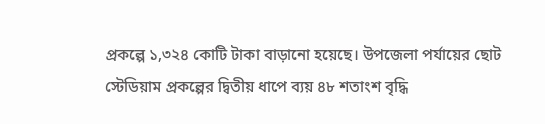প্রকল্পে ১,৩২৪ কোটি টাকা বাড়ানো হয়েছে। উপজেলা পর্যায়ের ছোট স্টেডিয়াম প্রকল্পের দ্বিতীয় ধাপে ব্যয় ৪৮ শতাংশ বৃদ্ধি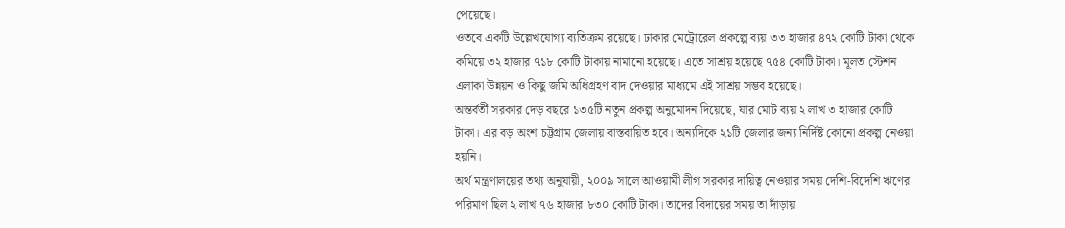পেয়েছে।
ওতবে একটি উল্লেখযোগ্য ব্যতিক্রম রয়েছে। ঢাকার মেট্রোরেল প্রকল্পে ব্যয় ৩৩ হাজার ৪৭২ কোটি টাকা থেকে কমিয়ে ৩২ হাজার ৭১৮ কোটি টাকায় নামানো হয়েছে। এতে সাশ্রয় হয়েছে ৭৫৪ কোটি টাকা। মূলত স্টেশন এলাকা উন্নয়ন ও কিছু জমি অধিগ্রহণ বাদ দেওয়ার মাধ্যমে এই সাশ্রয় সম্ভব হয়েছে।
অন্তর্বর্তী সরকার দেড় বছরে ১৩৫টি নতুন প্রকল্প অনুমোদন দিয়েছে, যার মোট ব্যয় ২ লাখ ৩ হাজার কোটি টাকা। এর বড় অংশ চট্টগ্রাম জেলায় বাস্তবায়িত হবে। অন্যদিকে ২১টি জেলার জন্য নির্দিষ্ট কোনো প্রকল্প নেওয়া হয়নি।
অর্থ মন্ত্রণালয়ের তথ্য অনুযায়ী, ২০০৯ সালে আওয়ামী লীগ সরকার দায়িত্ব নেওয়ার সময় দেশি-বিদেশি ঋণের পরিমাণ ছিল ২ লাখ ৭৬ হাজার ৮৩০ কোটি টাকা। তাদের বিদায়ের সময় তা দাঁড়ায়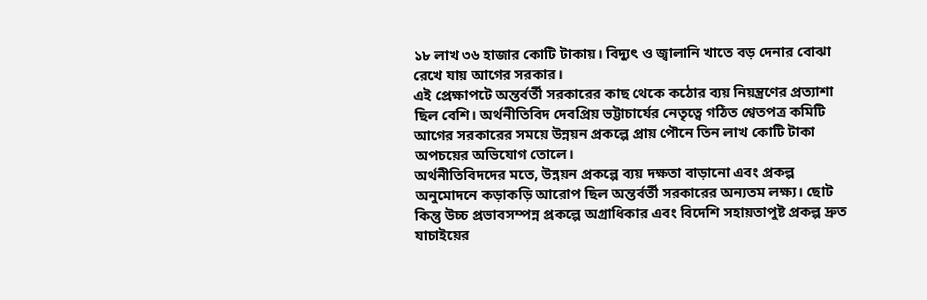১৮ লাখ ৩৬ হাজার কোটি টাকায়। বিদ্যুৎ ও জ্বালানি খাতে বড় দেনার বোঝা রেখে যায় আগের সরকার।
এই প্রেক্ষাপটে অন্তর্বর্তী সরকারের কাছ থেকে কঠোর ব্যয় নিয়ন্ত্রণের প্রত্যাশা ছিল বেশি। অর্থনীতিবিদ দেবপ্রিয় ভট্টাচার্যের নেতৃত্বে গঠিত শ্বেতপত্র কমিটি আগের সরকারের সময়ে উন্নয়ন প্রকল্পে প্রায় পৌনে তিন লাখ কোটি টাকা অপচয়ের অভিযোগ তোলে।
অর্থনীতিবিদদের মতে, উন্নয়ন প্রকল্পে ব্যয় দক্ষতা বাড়ানো এবং প্রকল্প অনুমোদনে কড়াকড়ি আরোপ ছিল অন্তর্বর্তী সরকারের অন্যতম লক্ষ্য। ছোট কিন্তু উচ্চ প্রভাবসম্পন্ন প্রকল্পে অগ্রাধিকার এবং বিদেশি সহায়তাপুষ্ট প্রকল্প দ্রুত যাচাইয়ের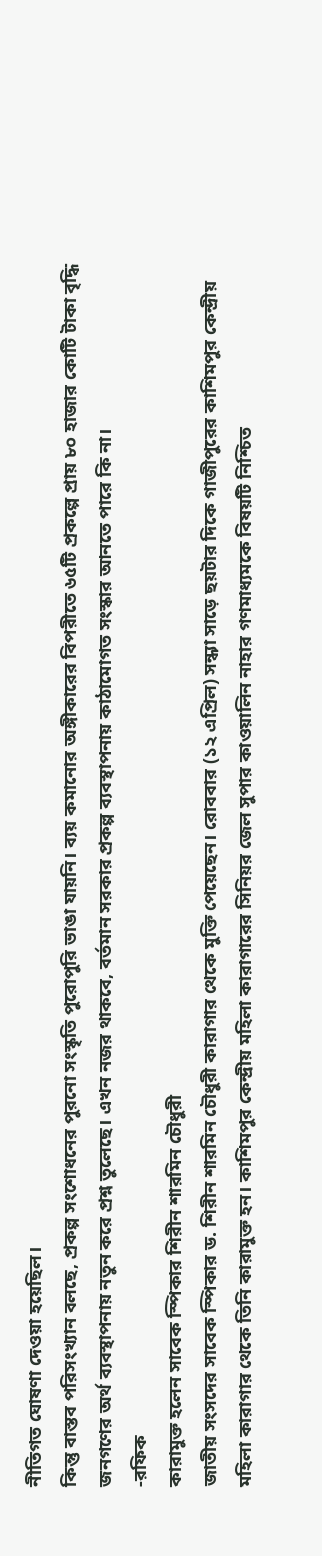নীতিগত ঘোষণা দেওয়া হয়েছিল।
কিন্তু বাস্তব পরিসংখ্যান বলছে, প্রকল্প সংশোধনের পুরনো সংস্কৃতি পুরোপুরি ভাঙা যায়নি। ব্যয় কমানোর অঙ্গীকারের বিপরীতে ৬৫টি প্রকল্পে প্রায় ৮০ হাজার কোটি টাকা বৃদ্ধি জনগণের অর্থ ব্যবস্থাপনায় নতুন করে প্রশ্ন তুলেছে। এখন নজর থাকবে, বর্তমান সরকার প্রকল্প ব্যবস্থাপনায় কাঠামোগত সংস্কার আনতে পারে কি না।
-রফিক
কারামুক্ত হলেন সাবেক স্পিকার শিরীন শারমিন চৌধুরী
জাতীয় সংসদের সাবেক স্পিকার ড. শিরীন শারমিন চৌধুরী কারাগার থেকে মুক্তি পেয়েছেন। রোববার (১২ এপ্রিল) সন্ধ্যা সাড়ে ছয়টার দিকে গাজীপুরের কাশিমপুর কেন্দ্রীয় মহিলা কারাগার থেকে তিনি কারামুক্ত হন। কাশিমপুর কেন্দ্রীয় মহিলা কারাগারের সিনিয়র জেল সুপার কাওয়ালিন নাহার গণমাধ্যমকে বিষয়টি নিশ্চিত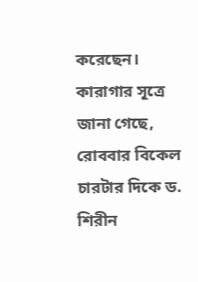করেছেন।
কারাগার সূত্রে জানা গেছে, রোববার বিকেল চারটার দিকে ড. শিরীন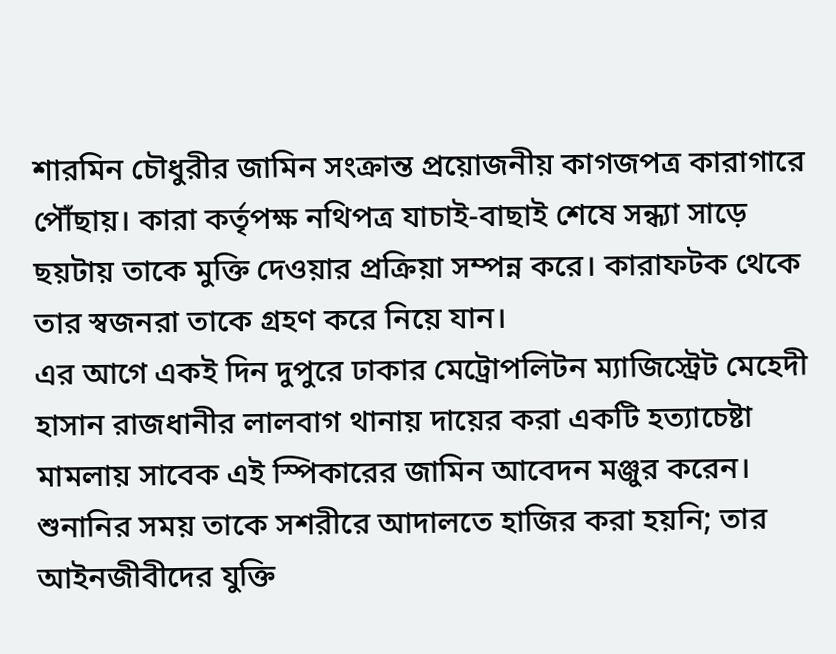শারমিন চৌধুরীর জামিন সংক্রান্ত প্রয়োজনীয় কাগজপত্র কারাগারে পৌঁছায়। কারা কর্তৃপক্ষ নথিপত্র যাচাই-বাছাই শেষে সন্ধ্যা সাড়ে ছয়টায় তাকে মুক্তি দেওয়ার প্রক্রিয়া সম্পন্ন করে। কারাফটক থেকে তার স্বজনরা তাকে গ্রহণ করে নিয়ে যান।
এর আগে একই দিন দুপুরে ঢাকার মেট্রোপলিটন ম্যাজিস্ট্রেট মেহেদী হাসান রাজধানীর লালবাগ থানায় দায়ের করা একটি হত্যাচেষ্টা মামলায় সাবেক এই স্পিকারের জামিন আবেদন মঞ্জুর করেন। শুনানির সময় তাকে সশরীরে আদালতে হাজির করা হয়নি; তার আইনজীবীদের যুক্তি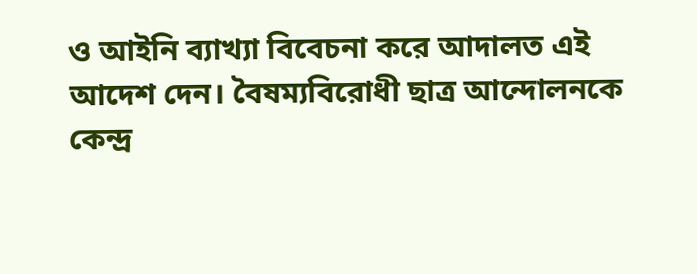ও আইনি ব্যাখ্যা বিবেচনা করে আদালত এই আদেশ দেন। বৈষম্যবিরোধী ছাত্র আন্দোলনকে কেন্দ্র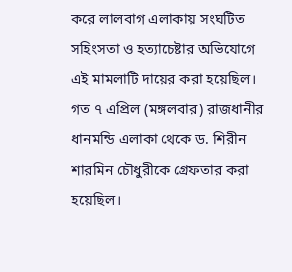করে লালবাগ এলাকায় সংঘটিত সহিংসতা ও হত্যাচেষ্টার অভিযোগে এই মামলাটি দায়ের করা হয়েছিল।
গত ৭ এপ্রিল (মঙ্গলবার) রাজধানীর ধানমন্ডি এলাকা থেকে ড. শিরীন শারমিন চৌধুরীকে গ্রেফতার করা হয়েছিল।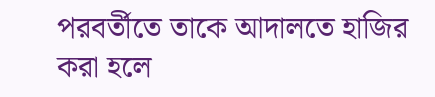পরবর্তীতে তাকে আদালতে হাজির করা হলে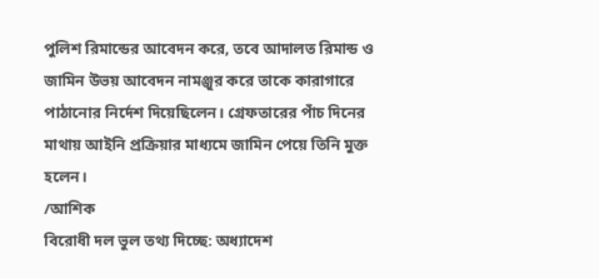পুলিশ রিমান্ডের আবেদন করে, তবে আদালত রিমান্ড ও জামিন উভয় আবেদন নামঞ্জুর করে তাকে কারাগারে পাঠানোর নির্দেশ দিয়েছিলেন। গ্রেফতারের পাঁচ দিনের মাথায় আইনি প্রক্রিয়ার মাধ্যমে জামিন পেয়ে তিনি মুক্ত হলেন।
/আশিক
বিরোধী দল ভুল তথ্য দিচ্ছে: অধ্যাদেশ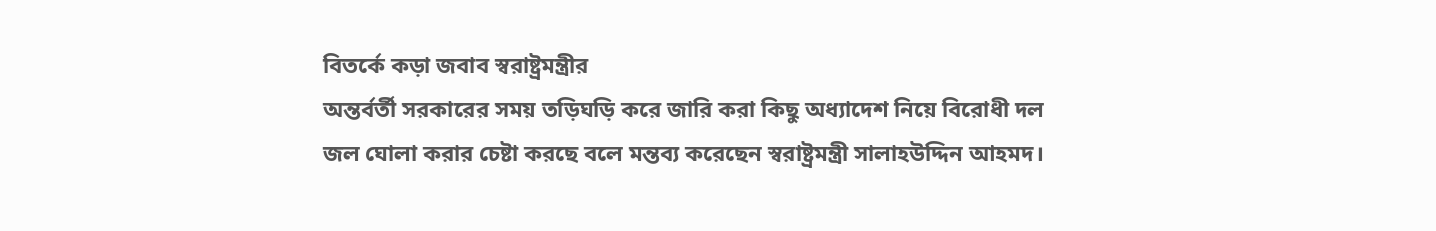বিতর্কে কড়া জবাব স্বরাষ্ট্রমন্ত্রীর
অন্তর্বর্তী সরকারের সময় তড়িঘড়ি করে জারি করা কিছু অধ্যাদেশ নিয়ে বিরোধী দল জল ঘোলা করার চেষ্টা করছে বলে মন্তব্য করেছেন স্বরাষ্ট্রমন্ত্রী সালাহউদ্দিন আহমদ।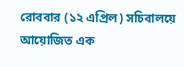রোববার (১২ এপ্রিল) সচিবালয়ে আয়োজিত এক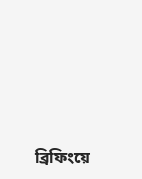ব্রিফিংয়ে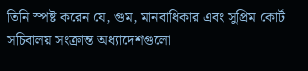তিনি স্পষ্ট করেন যে, গুম, মানবাধিকার এবং সুপ্রিম কোর্ট সচিবালয় সংক্রান্ত অধ্যাদেশগুলো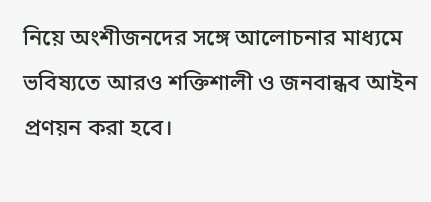নিয়ে অংশীজনদের সঙ্গে আলোচনার মাধ্যমে ভবিষ্যতে আরও শক্তিশালী ও জনবান্ধব আইন প্রণয়ন করা হবে।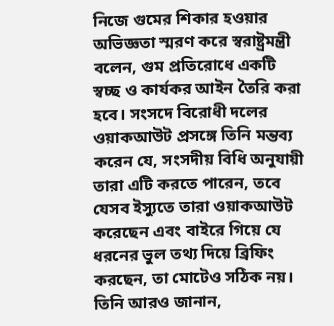নিজে গুমের শিকার হওয়ার অভিজ্ঞতা স্মরণ করে স্বরাষ্ট্রমন্ত্রী বলেন, গুম প্রতিরোধে একটি স্বচ্ছ ও কার্যকর আইন তৈরি করা হবে। সংসদে বিরোধী দলের ওয়াকআউট প্রসঙ্গে তিনি মন্তব্য করেন যে, সংসদীয় বিধি অনুযায়ী তারা এটি করতে পারেন, তবে যেসব ইস্যুতে তারা ওয়াকআউট করেছেন এবং বাইরে গিয়ে যে ধরনের ভুল তথ্য দিয়ে ব্রিফিং করছেন, তা মোটেও সঠিক নয়। তিনি আরও জানান,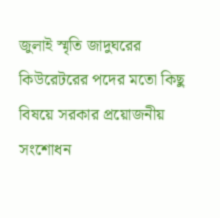জুলাই স্মৃতি জাদুঘরের কিউরেটরের পদের মতো কিছু বিষয়ে সরকার প্রয়োজনীয় সংশোধন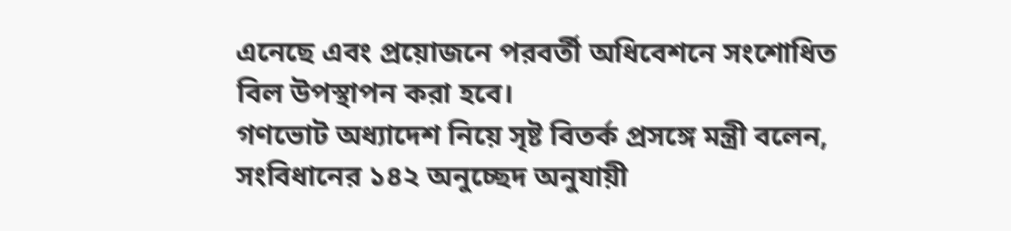এনেছে এবং প্রয়োজনে পরবর্তী অধিবেশনে সংশোধিত বিল উপস্থাপন করা হবে।
গণভোট অধ্যাদেশ নিয়ে সৃষ্ট বিতর্ক প্রসঙ্গে মন্ত্রী বলেন, সংবিধানের ১৪২ অনুচ্ছেদ অনুযায়ী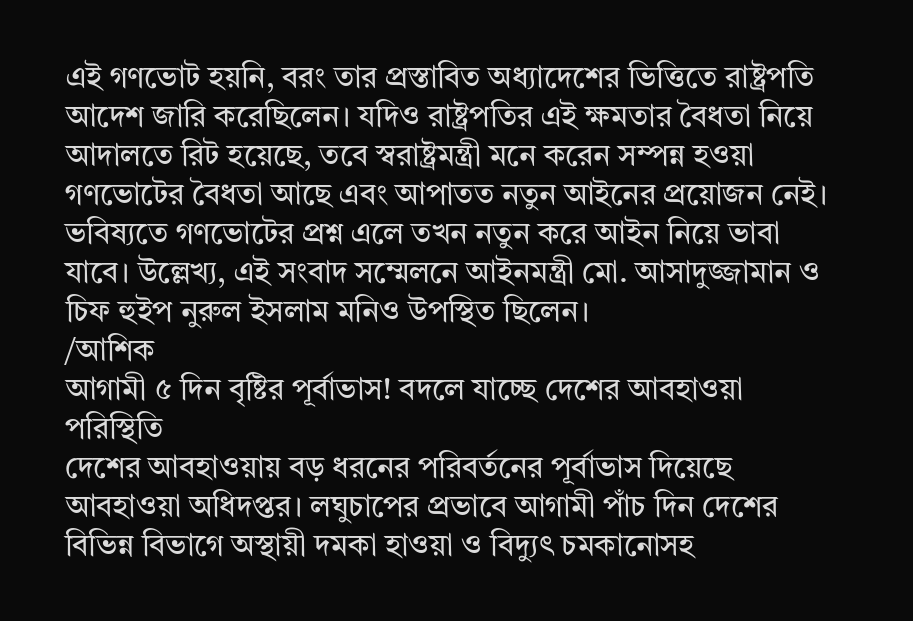এই গণভোট হয়নি, বরং তার প্রস্তাবিত অধ্যাদেশের ভিত্তিতে রাষ্ট্রপতি আদেশ জারি করেছিলেন। যদিও রাষ্ট্রপতির এই ক্ষমতার বৈধতা নিয়ে আদালতে রিট হয়েছে, তবে স্বরাষ্ট্রমন্ত্রী মনে করেন সম্পন্ন হওয়া গণভোটের বৈধতা আছে এবং আপাতত নতুন আইনের প্রয়োজন নেই। ভবিষ্যতে গণভোটের প্রশ্ন এলে তখন নতুন করে আইন নিয়ে ভাবা যাবে। উল্লেখ্য, এই সংবাদ সম্মেলনে আইনমন্ত্রী মো. আসাদুজ্জামান ও চিফ হুইপ নুরুল ইসলাম মনিও উপস্থিত ছিলেন।
/আশিক
আগামী ৫ দিন বৃষ্টির পূর্বাভাস! বদলে যাচ্ছে দেশের আবহাওয়া পরিস্থিতি
দেশের আবহাওয়ায় বড় ধরনের পরিবর্তনের পূর্বাভাস দিয়েছে আবহাওয়া অধিদপ্তর। লঘুচাপের প্রভাবে আগামী পাঁচ দিন দেশের বিভিন্ন বিভাগে অস্থায়ী দমকা হাওয়া ও বিদ্যুৎ চমকানোসহ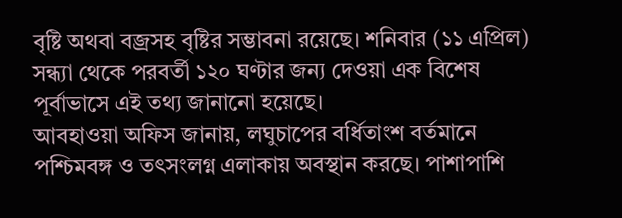বৃষ্টি অথবা বজ্রসহ বৃষ্টির সম্ভাবনা রয়েছে। শনিবার (১১ এপ্রিল) সন্ধ্যা থেকে পরবর্তী ১২০ ঘণ্টার জন্য দেওয়া এক বিশেষ পূর্বাভাসে এই তথ্য জানানো হয়েছে।
আবহাওয়া অফিস জানায়, লঘুচাপের বর্ধিতাংশ বর্তমানে পশ্চিমবঙ্গ ও তৎসংলগ্ন এলাকায় অবস্থান করছে। পাশাপাশি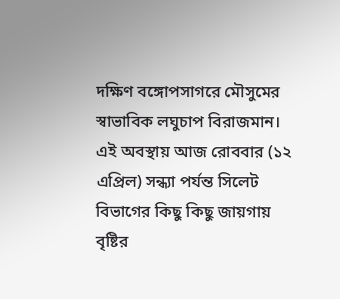দক্ষিণ বঙ্গোপসাগরে মৌসুমের স্বাভাবিক লঘুচাপ বিরাজমান। এই অবস্থায় আজ রোববার (১২ এপ্রিল) সন্ধ্যা পর্যন্ত সিলেট বিভাগের কিছু কিছু জায়গায় বৃষ্টির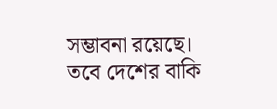সম্ভাবনা রয়েছে।
তবে দেশের বাকি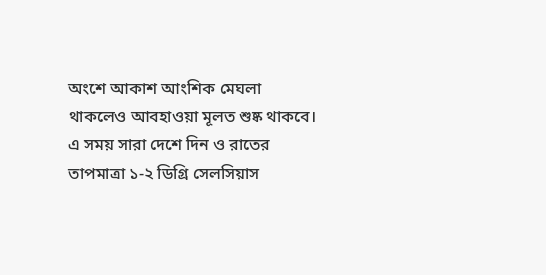অংশে আকাশ আংশিক মেঘলা থাকলেও আবহাওয়া মূলত শুষ্ক থাকবে। এ সময় সারা দেশে দিন ও রাতের তাপমাত্রা ১-২ ডিগ্রি সেলসিয়াস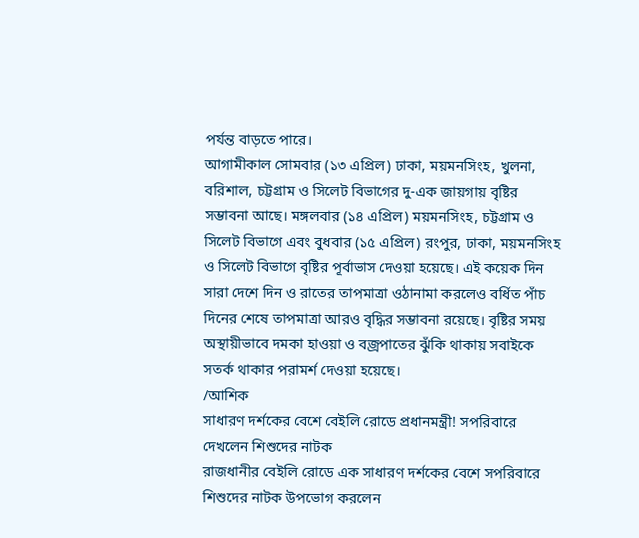পর্যন্ত বাড়তে পারে।
আগামীকাল সোমবার (১৩ এপ্রিল) ঢাকা, ময়মনসিংহ, খুলনা, বরিশাল, চট্টগ্রাম ও সিলেট বিভাগের দু-এক জায়গায় বৃষ্টির সম্ভাবনা আছে। মঙ্গলবার (১৪ এপ্রিল) ময়মনসিংহ, চট্টগ্রাম ও সিলেট বিভাগে এবং বুধবার (১৫ এপ্রিল) রংপুর, ঢাকা, ময়মনসিংহ ও সিলেট বিভাগে বৃষ্টির পূর্বাভাস দেওয়া হয়েছে। এই কয়েক দিন সারা দেশে দিন ও রাতের তাপমাত্রা ওঠানামা করলেও বর্ধিত পাঁচ দিনের শেষে তাপমাত্রা আরও বৃদ্ধির সম্ভাবনা রয়েছে। বৃষ্টির সময় অস্থায়ীভাবে দমকা হাওয়া ও বজ্রপাতের ঝুঁকি থাকায় সবাইকে সতর্ক থাকার পরামর্শ দেওয়া হয়েছে।
/আশিক
সাধারণ দর্শকের বেশে বেইলি রোডে প্রধানমন্ত্রী! সপরিবারে দেখলেন শিশুদের নাটক
রাজধানীর বেইলি রোডে এক সাধারণ দর্শকের বেশে সপরিবারে শিশুদের নাটক উপভোগ করলেন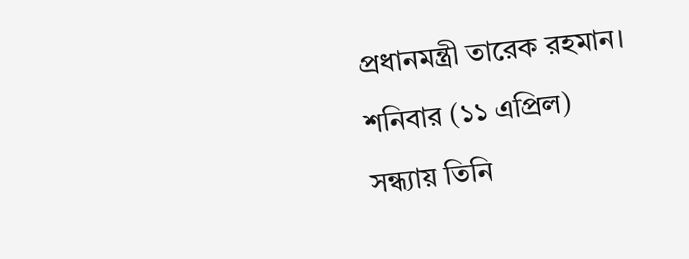প্রধানমন্ত্রী তারেক রহমান। শনিবার (১১ এপ্রিল) সন্ধ্যায় তিনি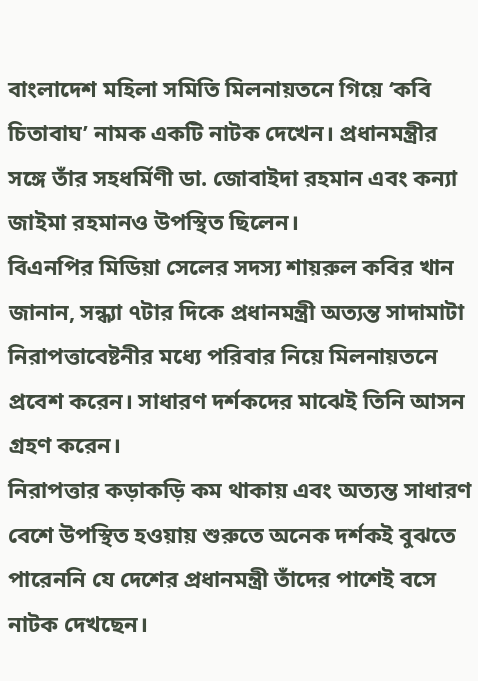বাংলাদেশ মহিলা সমিতি মিলনায়তনে গিয়ে ‘কবি চিতাবাঘ’ নামক একটি নাটক দেখেন। প্রধানমন্ত্রীর সঙ্গে তাঁর সহধর্মিণী ডা. জোবাইদা রহমান এবং কন্যা জাইমা রহমানও উপস্থিত ছিলেন।
বিএনপির মিডিয়া সেলের সদস্য শায়রুল কবির খান জানান, সন্ধ্যা ৭টার দিকে প্রধানমন্ত্রী অত্যন্ত সাদামাটা নিরাপত্তাবেষ্টনীর মধ্যে পরিবার নিয়ে মিলনায়তনে প্রবেশ করেন। সাধারণ দর্শকদের মাঝেই তিনি আসন গ্রহণ করেন।
নিরাপত্তার কড়াকড়ি কম থাকায় এবং অত্যন্ত সাধারণ বেশে উপস্থিত হওয়ায় শুরুতে অনেক দর্শকই বুঝতে পারেননি যে দেশের প্রধানমন্ত্রী তাঁদের পাশেই বসে নাটক দেখছেন।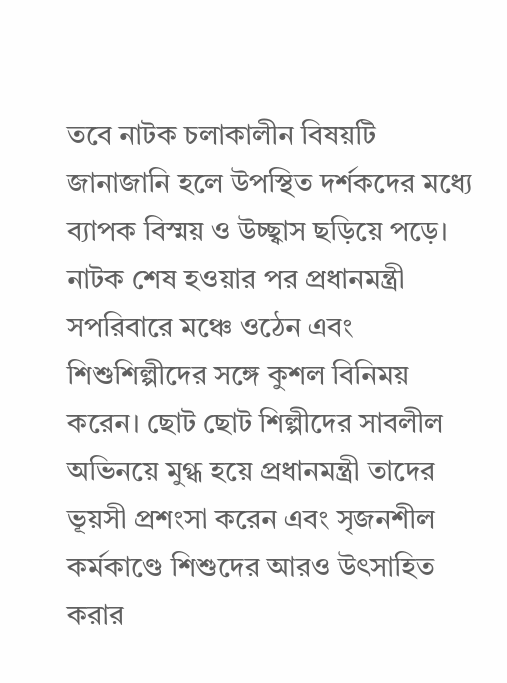তবে নাটক চলাকালীন বিষয়টি জানাজানি হলে উপস্থিত দর্শকদের মধ্যে ব্যাপক বিস্ময় ও উচ্ছ্বাস ছড়িয়ে পড়ে।
নাটক শেষ হওয়ার পর প্রধানমন্ত্রী সপরিবারে মঞ্চে ওঠেন এবং শিশুশিল্পীদের সঙ্গে কুশল বিনিময় করেন। ছোট ছোট শিল্পীদের সাবলীল অভিনয়ে মুগ্ধ হয়ে প্রধানমন্ত্রী তাদের ভূয়সী প্রশংসা করেন এবং সৃজনশীল কর্মকাণ্ডে শিশুদের আরও উৎসাহিত করার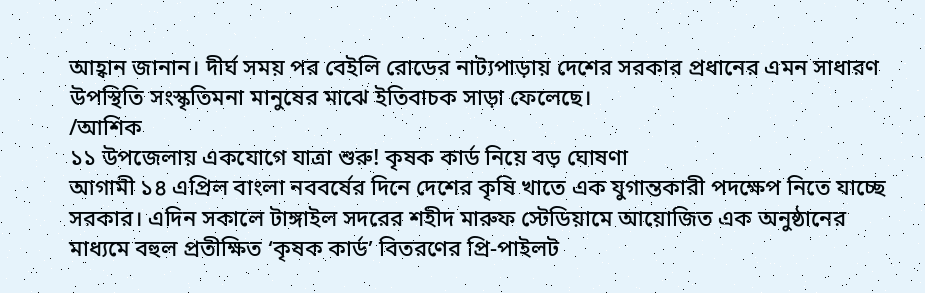আহ্বান জানান। দীর্ঘ সময় পর বেইলি রোডের নাট্যপাড়ায় দেশের সরকার প্রধানের এমন সাধারণ উপস্থিতি সংস্কৃতিমনা মানুষের মাঝে ইতিবাচক সাড়া ফেলেছে।
/আশিক
১১ উপজেলায় একযোগে যাত্রা শুরু! কৃষক কার্ড নিয়ে বড় ঘোষণা
আগামী ১৪ এপ্রিল বাংলা নববর্ষের দিনে দেশের কৃষি খাতে এক যুগান্তকারী পদক্ষেপ নিতে যাচ্ছে সরকার। এদিন সকালে টাঙ্গাইল সদরের শহীদ মারুফ স্টেডিয়ামে আয়োজিত এক অনুষ্ঠানের মাধ্যমে বহুল প্রতীক্ষিত ‘কৃষক কার্ড’ বিতরণের প্রি-পাইলট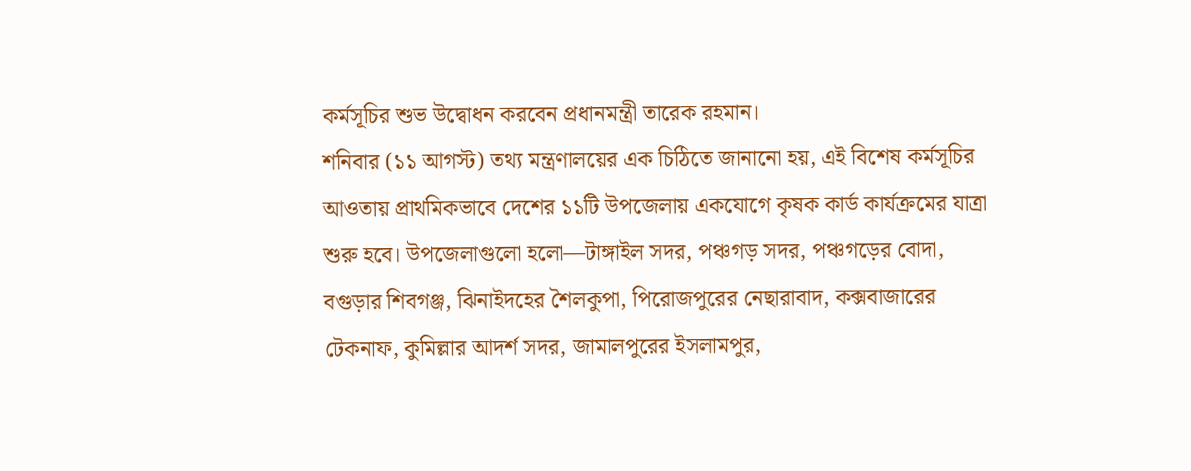কর্মসূচির শুভ উদ্বোধন করবেন প্রধানমন্ত্রী তারেক রহমান।
শনিবার (১১ আগস্ট) তথ্য মন্ত্রণালয়ের এক চিঠিতে জানানো হয়, এই বিশেষ কর্মসূচির আওতায় প্রাথমিকভাবে দেশের ১১টি উপজেলায় একযোগে কৃষক কার্ড কার্যক্রমের যাত্রা শুরু হবে। উপজেলাগুলো হলো—টাঙ্গাইল সদর, পঞ্চগড় সদর, পঞ্চগড়ের বোদা, বগুড়ার শিবগঞ্জ, ঝিনাইদহের শৈলকুপা, পিরোজপুরের নেছারাবাদ, কক্সবাজারের টেকনাফ, কুমিল্লার আদর্শ সদর, জামালপুরের ইসলামপুর,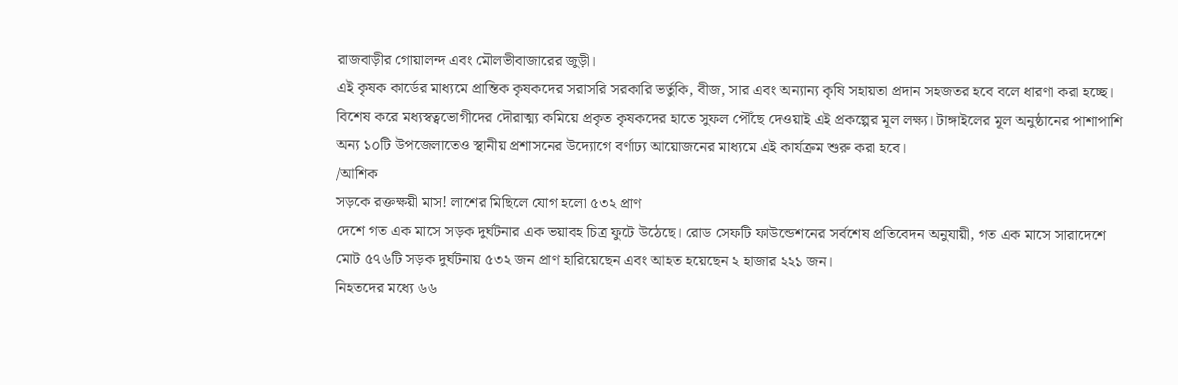রাজবাড়ীর গোয়ালন্দ এবং মৌলভীবাজারের জুড়ী।
এই কৃষক কার্ডের মাধ্যমে প্রান্তিক কৃষকদের সরাসরি সরকারি ভর্তুকি, বীজ, সার এবং অন্যান্য কৃষি সহায়তা প্রদান সহজতর হবে বলে ধারণা করা হচ্ছে। বিশেষ করে মধ্যস্বত্বভোগীদের দৌরাত্ম্য কমিয়ে প্রকৃত কৃষকদের হাতে সুফল পৌঁছে দেওয়াই এই প্রকল্পের মূল লক্ষ্য। টাঙ্গাইলের মূল অনুষ্ঠানের পাশাপাশি অন্য ১০টি উপজেলাতেও স্থানীয় প্রশাসনের উদ্যোগে বর্ণাঢ্য আয়োজনের মাধ্যমে এই কার্যক্রম শুরু করা হবে।
/আশিক
সড়কে রক্তক্ষয়ী মাস! লাশের মিছিলে যোগ হলো ৫৩২ প্রাণ
দেশে গত এক মাসে সড়ক দুর্ঘটনার এক ভয়াবহ চিত্র ফুটে উঠেছে। রোড সেফটি ফাউন্ডেশনের সর্বশেষ প্রতিবেদন অনুযায়ী, গত এক মাসে সারাদেশে মোট ৫৭৬টি সড়ক দুর্ঘটনায় ৫৩২ জন প্রাণ হারিয়েছেন এবং আহত হয়েছেন ২ হাজার ২২১ জন।
নিহতদের মধ্যে ৬৬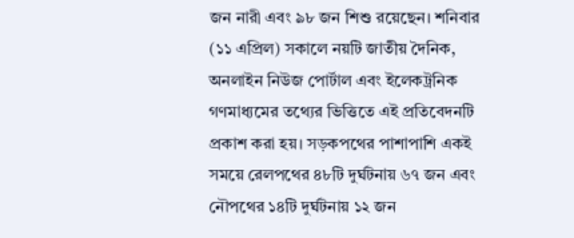জন নারী এবং ৯৮ জন শিশু রয়েছেন। শনিবার (১১ এপ্রিল) সকালে নয়টি জাতীয় দৈনিক, অনলাইন নিউজ পোর্টাল এবং ইলেকট্রনিক গণমাধ্যমের তথ্যের ভিত্তিতে এই প্রতিবেদনটি প্রকাশ করা হয়। সড়কপথের পাশাপাশি একই সময়ে রেলপথের ৪৮টি দুর্ঘটনায় ৬৭ জন এবং নৌপথের ১৪টি দুর্ঘটনায় ১২ জন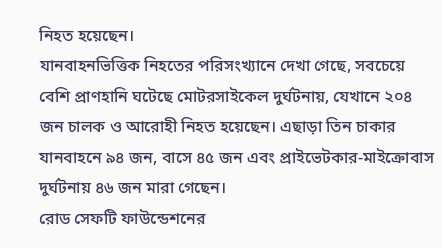নিহত হয়েছেন।
যানবাহনভিত্তিক নিহতের পরিসংখ্যানে দেখা গেছে, সবচেয়ে বেশি প্রাণহানি ঘটেছে মোটরসাইকেল দুর্ঘটনায়, যেখানে ২০৪ জন চালক ও আরোহী নিহত হয়েছেন। এছাড়া তিন চাকার যানবাহনে ৯৪ জন, বাসে ৪৫ জন এবং প্রাইভেটকার-মাইক্রোবাস দুর্ঘটনায় ৪৬ জন মারা গেছেন।
রোড সেফটি ফাউন্ডেশনের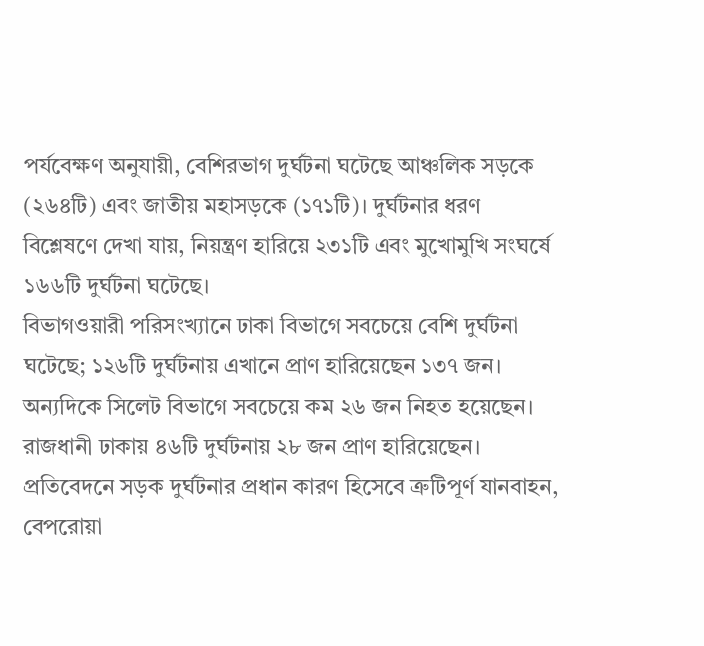পর্যবেক্ষণ অনুযায়ী, বেশিরভাগ দুর্ঘটনা ঘটেছে আঞ্চলিক সড়কে (২৬৪টি) এবং জাতীয় মহাসড়কে (১৭১টি)। দুর্ঘটনার ধরণ বিশ্লেষণে দেখা যায়, নিয়ন্ত্রণ হারিয়ে ২৩১টি এবং মুখোমুখি সংঘর্ষে ১৬৬টি দুর্ঘটনা ঘটেছে।
বিভাগওয়ারী পরিসংখ্যানে ঢাকা বিভাগে সবচেয়ে বেশি দুর্ঘটনা ঘটেছে; ১২৬টি দুর্ঘটনায় এখানে প্রাণ হারিয়েছেন ১৩৭ জন। অন্যদিকে সিলেট বিভাগে সবচেয়ে কম ২৬ জন নিহত হয়েছেন। রাজধানী ঢাকায় ৪৬টি দুর্ঘটনায় ২৮ জন প্রাণ হারিয়েছেন।
প্রতিবেদনে সড়ক দুর্ঘটনার প্রধান কারণ হিসেবে ত্রুটিপূর্ণ যানবাহন, বেপরোয়া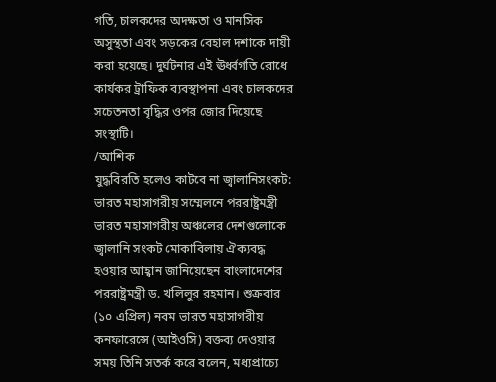গতি, চালকদের অদক্ষতা ও মানসিক অসুস্থতা এবং সড়কের বেহাল দশাকে দায়ী করা হয়েছে। দুর্ঘটনার এই ঊর্ধ্বগতি রোধে কার্যকর ট্রাফিক ব্যবস্থাপনা এবং চালকদের সচেতনতা বৃদ্ধির ওপর জোর দিয়েছে সংস্থাটি।
/আশিক
যুদ্ধবিরতি হলেও কাটবে না জ্বালানিসংকট: ভারত মহাসাগরীয় সম্মেলনে পররাষ্ট্রমন্ত্রী
ভারত মহাসাগরীয় অঞ্চলের দেশগুলোকে জ্বালানি সংকট মোকাবিলায় ঐক্যবদ্ধ হওয়ার আহ্বান জানিয়েছেন বাংলাদেশের পররাষ্ট্রমন্ত্রী ড. খলিলুর রহমান। শুক্রবার (১০ এপ্রিল) নবম ভারত মহাসাগরীয় কনফারেন্সে (আইওসি) বক্তব্য দেওয়ার সময় তিনি সতর্ক করে বলেন, মধ্যপ্রাচ্যে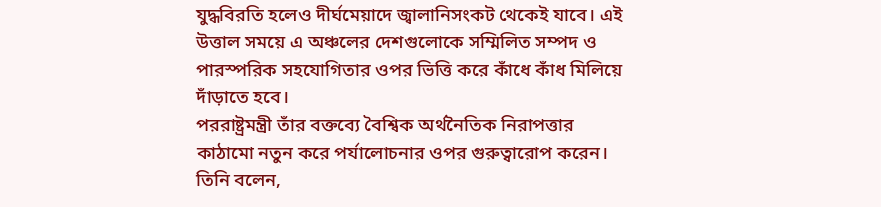যুদ্ধবিরতি হলেও দীর্ঘমেয়াদে জ্বালানিসংকট থেকেই যাবে। এই উত্তাল সময়ে এ অঞ্চলের দেশগুলোকে সম্মিলিত সম্পদ ও পারস্পরিক সহযোগিতার ওপর ভিত্তি করে কাঁধে কাঁধ মিলিয়ে দাঁড়াতে হবে।
পররাষ্ট্রমন্ত্রী তাঁর বক্তব্যে বৈশ্বিক অর্থনৈতিক নিরাপত্তার কাঠামো নতুন করে পর্যালোচনার ওপর গুরুত্বারোপ করেন। তিনি বলেন,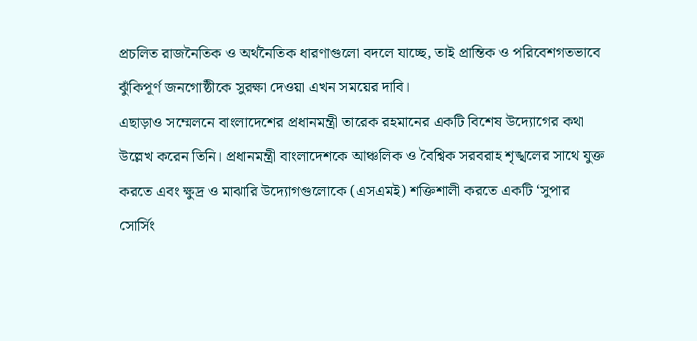প্রচলিত রাজনৈতিক ও অর্থনৈতিক ধারণাগুলো বদলে যাচ্ছে, তাই প্রান্তিক ও পরিবেশগতভাবে ঝুঁকিপূর্ণ জনগোষ্ঠীকে সুরক্ষা দেওয়া এখন সময়ের দাবি।
এছাড়াও সম্মেলনে বাংলাদেশের প্রধানমন্ত্রী তারেক রহমানের একটি বিশেষ উদ্যোগের কথা উল্লেখ করেন তিনি। প্রধানমন্ত্রী বাংলাদেশকে আঞ্চলিক ও বৈশ্বিক সরবরাহ শৃঙ্খলের সাথে যুক্ত করতে এবং ক্ষুদ্র ও মাঝারি উদ্যোগগুলোকে (এসএমই) শক্তিশালী করতে একটি ‘সুপার সোর্সিং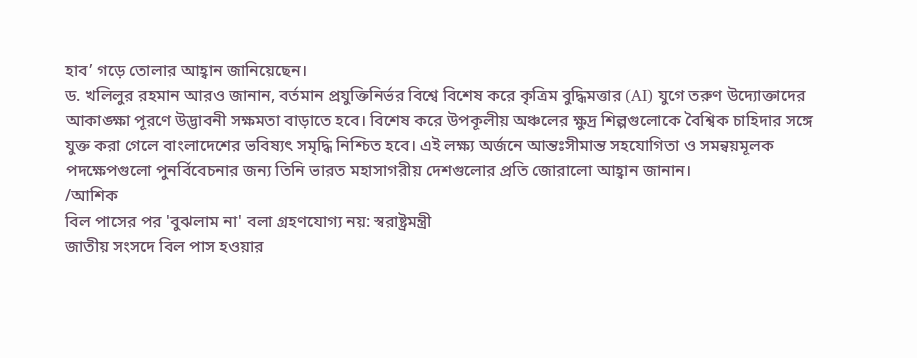হাব’ গড়ে তোলার আহ্বান জানিয়েছেন।
ড. খলিলুর রহমান আরও জানান, বর্তমান প্রযুক্তিনির্ভর বিশ্বে বিশেষ করে কৃত্রিম বুদ্ধিমত্তার (AI) যুগে তরুণ উদ্যোক্তাদের আকাঙ্ক্ষা পূরণে উদ্ভাবনী সক্ষমতা বাড়াতে হবে। বিশেষ করে উপকূলীয় অঞ্চলের ক্ষুদ্র শিল্পগুলোকে বৈশ্বিক চাহিদার সঙ্গে যুক্ত করা গেলে বাংলাদেশের ভবিষ্যৎ সমৃদ্ধি নিশ্চিত হবে। এই লক্ষ্য অর্জনে আন্তঃসীমান্ত সহযোগিতা ও সমন্বয়মূলক পদক্ষেপগুলো পুনর্বিবেচনার জন্য তিনি ভারত মহাসাগরীয় দেশগুলোর প্রতি জোরালো আহ্বান জানান।
/আশিক
বিল পাসের পর 'বুঝলাম না' বলা গ্রহণযোগ্য নয়: স্বরাষ্ট্রমন্ত্রী
জাতীয় সংসদে বিল পাস হওয়ার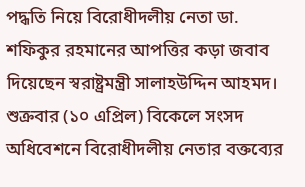পদ্ধতি নিয়ে বিরোধীদলীয় নেতা ডা. শফিকুর রহমানের আপত্তির কড়া জবাব দিয়েছেন স্বরাষ্ট্রমন্ত্রী সালাহউদ্দিন আহমদ। শুক্রবার (১০ এপ্রিল) বিকেলে সংসদ অধিবেশনে বিরোধীদলীয় নেতার বক্তব্যের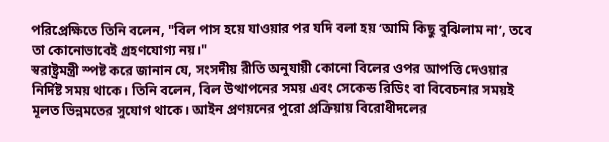পরিপ্রেক্ষিতে তিনি বলেন, "বিল পাস হয়ে যাওয়ার পর যদি বলা হয় ‘আমি কিছু বুঝিলাম না’, তবে তা কোনোভাবেই গ্রহণযোগ্য নয়।"
স্বরাষ্ট্রমন্ত্রী স্পষ্ট করে জানান যে, সংসদীয় রীতি অনুযায়ী কোনো বিলের ওপর আপত্তি দেওয়ার নির্দিষ্ট সময় থাকে। তিনি বলেন, বিল উত্থাপনের সময় এবং সেকেন্ড রিডিং বা বিবেচনার সময়ই মূলত ভিন্নমতের সুযোগ থাকে। আইন প্রণয়নের পুরো প্রক্রিয়ায় বিরোধীদলের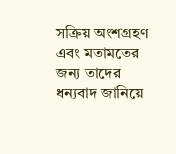সক্রিয় অংশগ্রহণ এবং মতামতের জন্য তাদের ধন্যবাদ জানিয়ে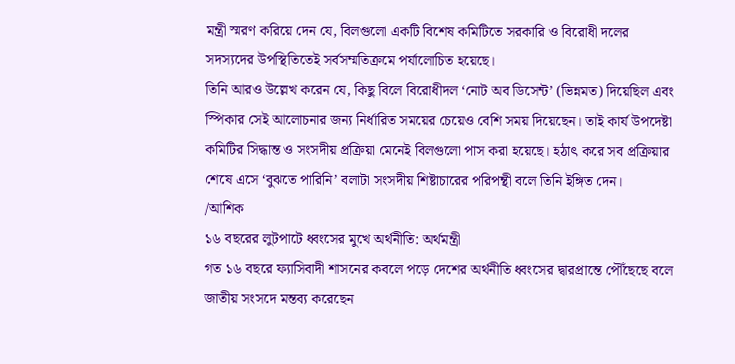মন্ত্রী স্মরণ করিয়ে দেন যে, বিলগুলো একটি বিশেষ কমিটিতে সরকারি ও বিরোধী দলের সদস্যদের উপস্থিতিতেই সর্বসম্মতিক্রমে পর্যালোচিত হয়েছে।
তিনি আরও উল্লেখ করেন যে, কিছু বিলে বিরোধীদল ‘নোট অব ডিসেন্ট’ (ভিন্নমত) দিয়েছিল এবং স্পিকার সেই আলোচনার জন্য নির্ধারিত সময়ের চেয়েও বেশি সময় দিয়েছেন। তাই কার্য উপদেষ্টা কমিটির সিদ্ধান্ত ও সংসদীয় প্রক্রিয়া মেনেই বিলগুলো পাস করা হয়েছে। হঠাৎ করে সব প্রক্রিয়ার শেষে এসে ‘বুঝতে পারিনি’ বলাটা সংসদীয় শিষ্টাচারের পরিপন্থী বলে তিনি ইঙ্গিত দেন।
/আশিক
১৬ বছরের লুটপাটে ধ্বংসের মুখে অর্থনীতি: অর্থমন্ত্রী
গত ১৬ বছরে ফ্যাসিবাদী শাসনের কবলে পড়ে দেশের অর্থনীতি ধ্বংসের দ্বারপ্রান্তে পৌঁছেছে বলে জাতীয় সংসদে মন্তব্য করেছেন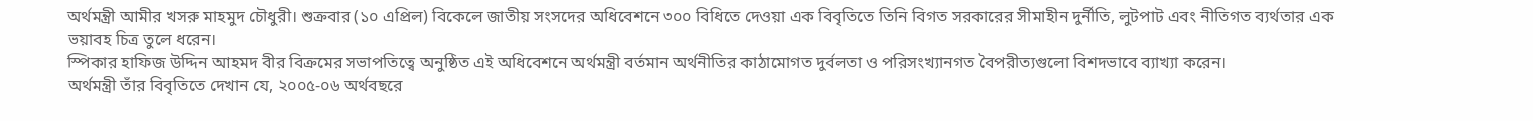অর্থমন্ত্রী আমীর খসরু মাহমুদ চৌধুরী। শুক্রবার (১০ এপ্রিল) বিকেলে জাতীয় সংসদের অধিবেশনে ৩০০ বিধিতে দেওয়া এক বিবৃতিতে তিনি বিগত সরকারের সীমাহীন দুর্নীতি, লুটপাট এবং নীতিগত ব্যর্থতার এক ভয়াবহ চিত্র তুলে ধরেন।
স্পিকার হাফিজ উদ্দিন আহমদ বীর বিক্রমের সভাপতিত্বে অনুষ্ঠিত এই অধিবেশনে অর্থমন্ত্রী বর্তমান অর্থনীতির কাঠামোগত দুর্বলতা ও পরিসংখ্যানগত বৈপরীত্যগুলো বিশদভাবে ব্যাখ্যা করেন।
অর্থমন্ত্রী তাঁর বিবৃতিতে দেখান যে, ২০০৫-০৬ অর্থবছরে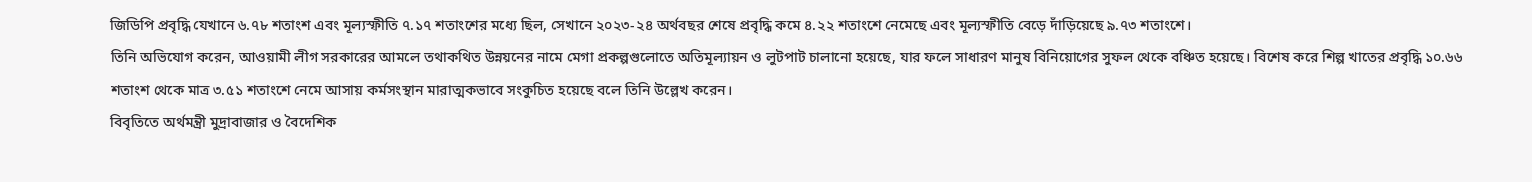জিডিপি প্রবৃদ্ধি যেখানে ৬.৭৮ শতাংশ এবং মূল্যস্ফীতি ৭.১৭ শতাংশের মধ্যে ছিল, সেখানে ২০২৩-২৪ অর্থবছর শেষে প্রবৃদ্ধি কমে ৪.২২ শতাংশে নেমেছে এবং মূল্যস্ফীতি বেড়ে দাঁড়িয়েছে ৯.৭৩ শতাংশে।
তিনি অভিযোগ করেন, আওয়ামী লীগ সরকারের আমলে তথাকথিত উন্নয়নের নামে মেগা প্রকল্পগুলোতে অতিমূল্যায়ন ও লুটপাট চালানো হয়েছে, যার ফলে সাধারণ মানুষ বিনিয়োগের সুফল থেকে বঞ্চিত হয়েছে। বিশেষ করে শিল্প খাতের প্রবৃদ্ধি ১০.৬৬ শতাংশ থেকে মাত্র ৩.৫১ শতাংশে নেমে আসায় কর্মসংস্থান মারাত্মকভাবে সংকুচিত হয়েছে বলে তিনি উল্লেখ করেন।
বিবৃতিতে অর্থমন্ত্রী মুদ্রাবাজার ও বৈদেশিক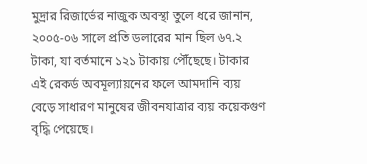মুদ্রার রিজার্ভের নাজুক অবস্থা তুলে ধরে জানান, ২০০৫-০৬ সালে প্রতি ডলারের মান ছিল ৬৭.২ টাকা, যা বর্তমানে ১২১ টাকায় পৌঁছেছে। টাকার এই রেকর্ড অবমূল্যায়নের ফলে আমদানি ব্যয় বেড়ে সাধারণ মানুষের জীবনযাত্রার ব্যয় কয়েকগুণ বৃদ্ধি পেয়েছে।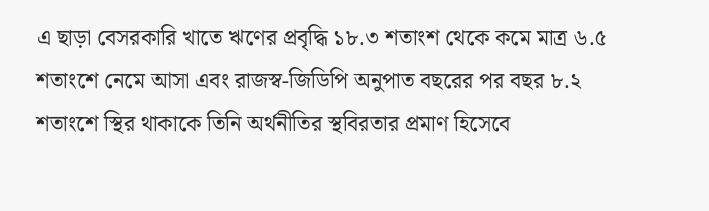এ ছাড়া বেসরকারি খাতে ঋণের প্রবৃদ্ধি ১৮.৩ শতাংশ থেকে কমে মাত্র ৬.৫ শতাংশে নেমে আসা এবং রাজস্ব-জিডিপি অনুপাত বছরের পর বছর ৮.২ শতাংশে স্থির থাকাকে তিনি অর্থনীতির স্থবিরতার প্রমাণ হিসেবে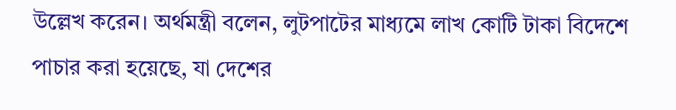উল্লেখ করেন। অর্থমন্ত্রী বলেন, লুটপাটের মাধ্যমে লাখ কোটি টাকা বিদেশে পাচার করা হয়েছে, যা দেশের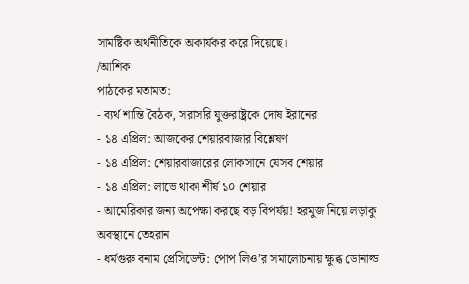সামষ্টিক অর্থনীতিকে অকার্যকর করে দিয়েছে।
/আশিক
পাঠকের মতামত:
- ব্যর্থ শান্তি বৈঠক, সরাসরি যুক্তরাষ্ট্রকে দোষ ইরানের
- ১৪ এপ্রিল: আজকের শেয়ারবাজার বিশ্লেষণ
- ১৪ এপ্রিল: শেয়ারবাজারের লোকসানে যেসব শেয়ার
- ১৪ এপ্রিল: লাভে থাকা শীর্ষ ১০ শেয়ার
- আমেরিকার জন্য অপেক্ষা করছে বড় বিপর্যয়! হরমুজ নিয়ে লড়াকু অবস্থানে তেহরান
- ধর্মগুরু বনাম প্রেসিডেন্ট: পোপ লিও’র সমালোচনায় ক্ষুব্ধ ডোনাল্ড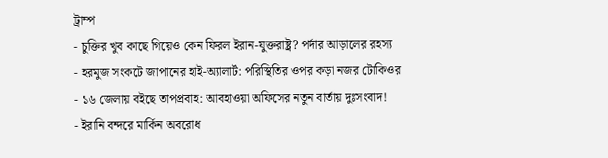ট্রাম্প
- চুক্তির খুব কাছে গিয়েও কেন ফিরল ইরান-যুক্তরাষ্ট্র? পর্দার আড়ালের রহস্য
- হরমুজ সংকটে জাপানের হাই-অ্যালার্ট: পরিস্থিতির ওপর কড়া নজর টোকিওর
- ১৬ জেলায় বইছে তাপপ্রবাহ: আবহাওয়া অফিসের নতুন বার্তায় দুঃসংবাদ!
- ইরানি বন্দরে মার্কিন অবরোধ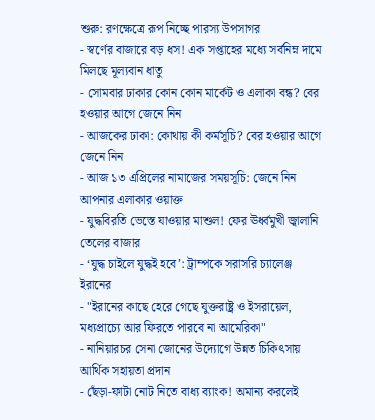শুরু: রণক্ষেত্রে রূপ নিচ্ছে পারস্য উপসাগর
- স্বর্ণের বাজারে বড় ধস! এক সপ্তাহের মধ্যে সর্বনিম্ন দামে মিলছে মূল্যবান ধাতু
- সোমবার ঢাকার কোন কোন মার্কেট ও এলাকা বন্ধ? বের হওয়ার আগে জেনে নিন
- আজকের ঢাকা: কোথায় কী কর্মসূচি? বের হওয়ার আগে জেনে নিন
- আজ ১৩ এপ্রিলের নামাজের সময়সূচি: জেনে নিন আপনার এলাকার ওয়াক্ত
- যুদ্ধবিরতি ভেস্তে যাওয়ার মাশুল! ফের ঊর্ধ্বমুখী জ্বালানি তেলের বাজার
- ‘যুদ্ধ চাইলে যুদ্ধই হবে’: ট্রাম্পকে সরাসরি চ্যালেঞ্জ ইরানের
- "ইরানের কাছে হেরে গেছে যুক্তরাষ্ট্র ও ইসরায়েল, মধ্যপ্রাচ্যে আর ফিরতে পারবে না আমেরিকা"
- নানিয়ারচর সেনা জোনের উদ্যোগে উন্নত চিকিৎসায় আর্থিক সহায়তা প্রদান
- ছেঁড়া-ফাটা নোট নিতে বাধ্য ব্যাংক! অমান্য করলেই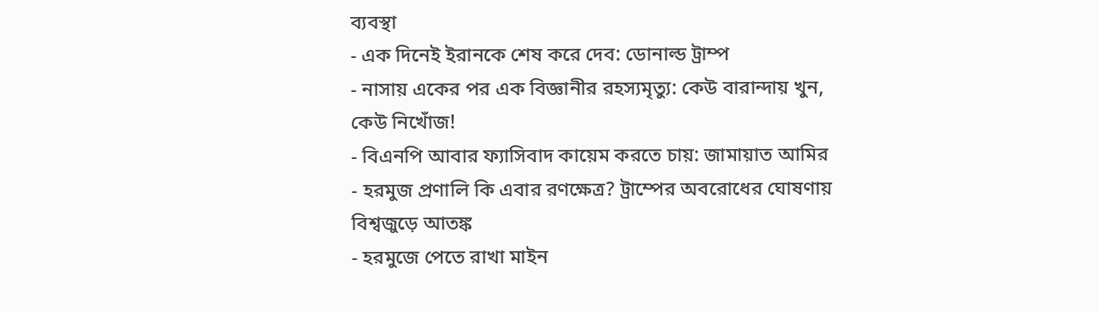ব্যবস্থা
- এক দিনেই ইরানকে শেষ করে দেব: ডোনাল্ড ট্রাম্প
- নাসায় একের পর এক বিজ্ঞানীর রহস্যমৃত্যু: কেউ বারান্দায় খুন, কেউ নিখোঁজ!
- বিএনপি আবার ফ্যাসিবাদ কায়েম করতে চায়: জামায়াত আমির
- হরমুজ প্রণালি কি এবার রণক্ষেত্র? ট্রাম্পের অবরোধের ঘোষণায় বিশ্বজুড়ে আতঙ্ক
- হরমুজে পেতে রাখা মাইন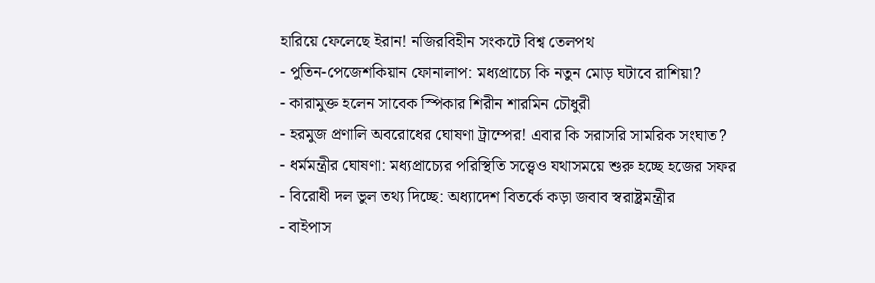হারিয়ে ফেলেছে ইরান! নজিরবিহীন সংকটে বিশ্ব তেলপথ
- পুতিন-পেজেশকিয়ান ফোনালাপ: মধ্যপ্রাচ্যে কি নতুন মোড় ঘটাবে রাশিয়া?
- কারামুক্ত হলেন সাবেক স্পিকার শিরীন শারমিন চৌধুরী
- হরমুজ প্রণালি অবরোধের ঘোষণা ট্রাম্পের! এবার কি সরাসরি সামরিক সংঘাত?
- ধর্মমন্ত্রীর ঘোষণা: মধ্যপ্রাচ্যের পরিস্থিতি সত্ত্বেও যথাসময়ে শুরু হচ্ছে হজের সফর
- বিরোধী দল ভুল তথ্য দিচ্ছে: অধ্যাদেশ বিতর্কে কড়া জবাব স্বরাষ্ট্রমন্ত্রীর
- বাইপাস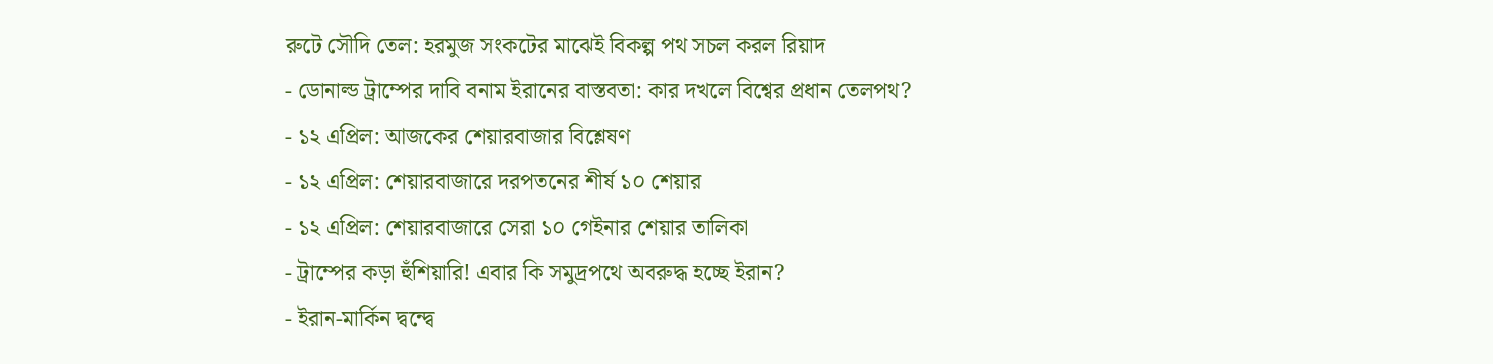রুটে সৌদি তেল: হরমুজ সংকটের মাঝেই বিকল্প পথ সচল করল রিয়াদ
- ডোনাল্ড ট্রাম্পের দাবি বনাম ইরানের বাস্তবতা: কার দখলে বিশ্বের প্রধান তেলপথ?
- ১২ এপ্রিল: আজকের শেয়ারবাজার বিশ্লেষণ
- ১২ এপ্রিল: শেয়ারবাজারে দরপতনের শীর্ষ ১০ শেয়ার
- ১২ এপ্রিল: শেয়ারবাজারে সেরা ১০ গেইনার শেয়ার তালিকা
- ট্রাম্পের কড়া হুঁশিয়ারি! এবার কি সমুদ্রপথে অবরুদ্ধ হচ্ছে ইরান?
- ইরান-মার্কিন দ্বন্দ্বে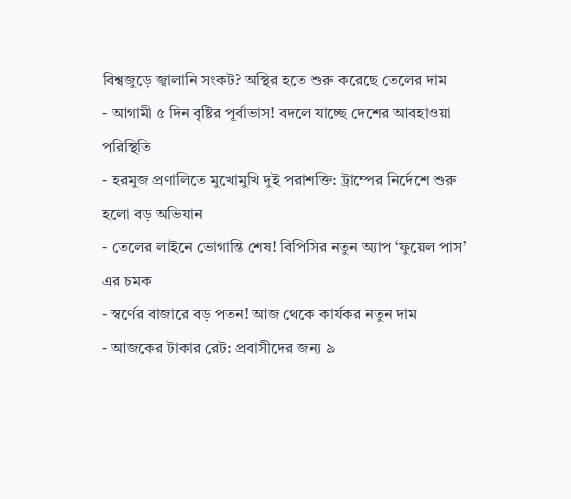বিশ্বজুড়ে জ্বালানি সংকট? অস্থির হতে শুরু করেছে তেলের দাম
- আগামী ৫ দিন বৃষ্টির পূর্বাভাস! বদলে যাচ্ছে দেশের আবহাওয়া পরিস্থিতি
- হরমুজ প্রণালিতে মুখোমুখি দুই পরাশক্তি: ট্রাম্পের নির্দেশে শুরু হলো বড় অভিযান
- তেলের লাইনে ভোগান্তি শেষ! বিপিসির নতুন অ্যাপ ‘ফুয়েল পাস’ এর চমক
- স্বর্ণের বাজারে বড় পতন! আজ থেকে কার্যকর নতুন দাম
- আজকের টাকার রেট: প্রবাসীদের জন্য ৯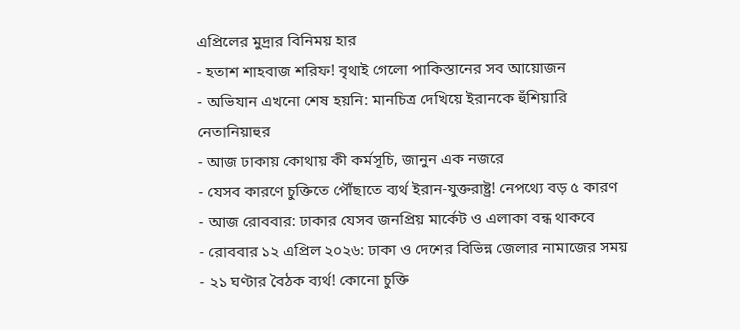এপ্রিলের মুদ্রার বিনিময় হার
- হতাশ শাহবাজ শরিফ! বৃথাই গেলো পাকিস্তানের সব আয়োজন
- অভিযান এখনো শেষ হয়নি: মানচিত্র দেখিয়ে ইরানকে হুঁশিয়ারি নেতানিয়াহুর
- আজ ঢাকায় কোথায় কী কর্মসূচি, জানুন এক নজরে
- যেসব কারণে চুক্তিতে পৌঁছাতে ব্যর্থ ইরান-যুক্তরাষ্ট্র! নেপথ্যে বড় ৫ কারণ
- আজ রোববার: ঢাকার যেসব জনপ্রিয় মার্কেট ও এলাকা বন্ধ থাকবে
- রোববার ১২ এপ্রিল ২০২৬: ঢাকা ও দেশের বিভিন্ন জেলার নামাজের সময়
- ২১ ঘণ্টার বৈঠক ব্যর্থ! কোনো চুক্তি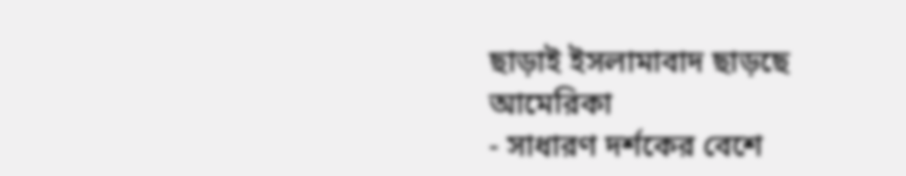ছাড়াই ইসলামাবাদ ছাড়ছে আমেরিকা
- সাধারণ দর্শকের বেশে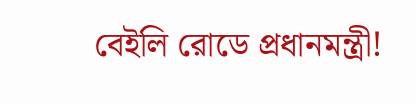বেইলি রোডে প্রধানমন্ত্রী!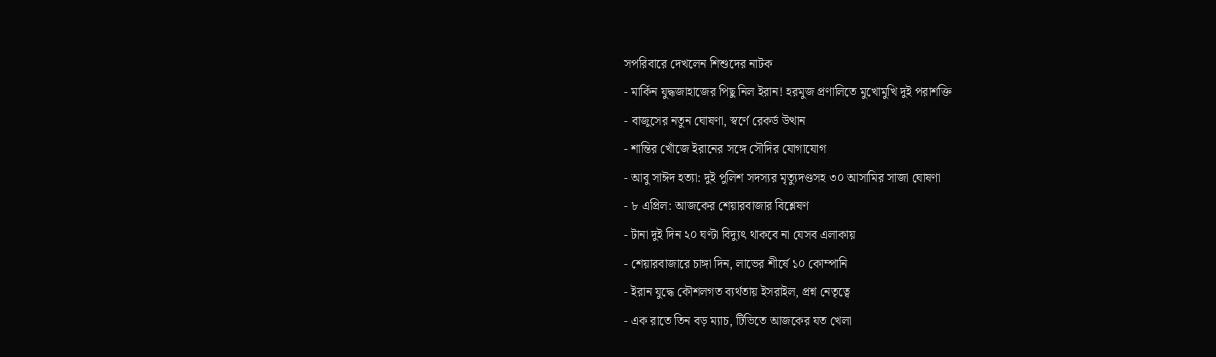সপরিবারে দেখলেন শিশুদের নাটক
- মার্কিন যুদ্ধজাহাজের পিছু নিল ইরান! হরমুজ প্রণালিতে মুখোমুখি দুই পরাশক্তি
- বাজুসের নতুন ঘোষণা, স্বর্ণে রেকর্ড উত্থান
- শান্তির খোঁজে ইরানের সঙ্গে সৌদির যোগাযোগ
- আবু সাঈদ হত্যা: দুই পুলিশ সদস্যর মৃত্যুদণ্ডসহ ৩০ আসামির সাজা ঘোষণা
- ৮ এপ্রিল: আজকের শেয়ারবাজার বিশ্লেষণ
- টানা দুই দিন ২০ ঘণ্টা বিদ্যুৎ থাকবে না যেসব এলাকায়
- শেয়ারবাজারে চাঙ্গা দিন, লাভের শীর্ষে ১০ কোম্পানি
- ইরান যুদ্ধে কৌশলগত ব্যর্থতায় ইসরাইল, প্রশ্ন নেতৃত্বে
- এক রাতে তিন বড় ম্যাচ, টিভিতে আজকের যত খেলা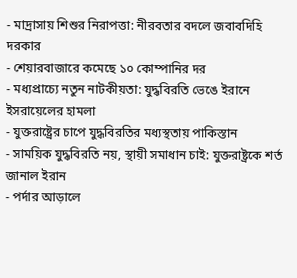- মাদ্রাসায় শিশুর নিরাপত্তা: নীরবতার বদলে জবাবদিহি দরকার
- শেয়ারবাজারে কমেছে ১০ কোম্পানির দর
- মধ্যপ্রাচ্যে নতুন নাটকীয়তা: যুদ্ধবিরতি ভেঙে ইরানে ইসরায়েলের হামলা
- যুক্তরাষ্ট্রের চাপে যুদ্ধবিরতির মধ্যস্থতায় পাকিস্তান
- সাময়িক যুদ্ধবিরতি নয়, স্থায়ী সমাধান চাই: যুক্তরাষ্ট্রকে শর্ত জানাল ইরান
- পর্দার আড়ালে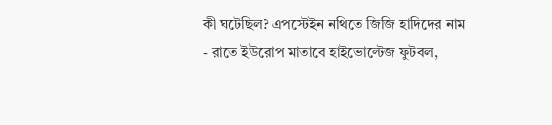কী ঘটেছিল? এপস্টেইন নথিতে জিজি হাদিদের নাম
- রাতে ইউরোপ মাতাবে হাইভোল্টেজ ফুটবল,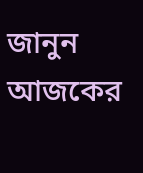জানুন আজকের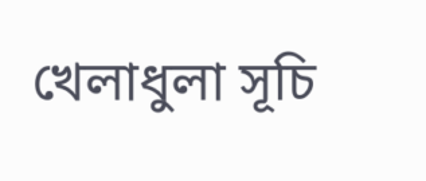খেলাধুলা সূচি